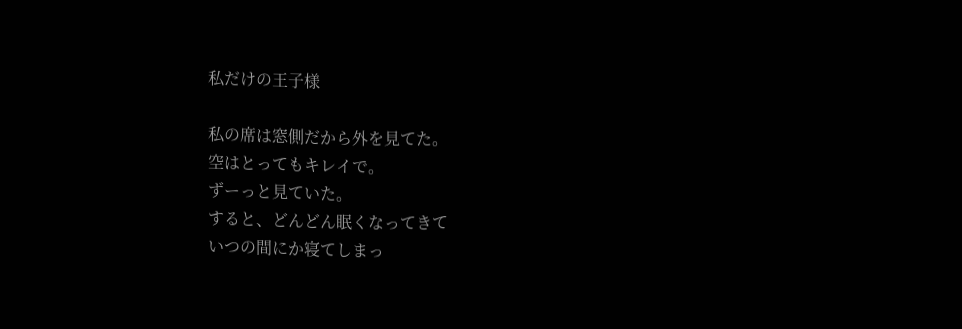私だけの王子様

私の席は窓側だから外を見てた。
空はとってもキレイで。
ずーっと見ていた。
すると、どんどん眠くなってきて
いつの間にか寝てしまっ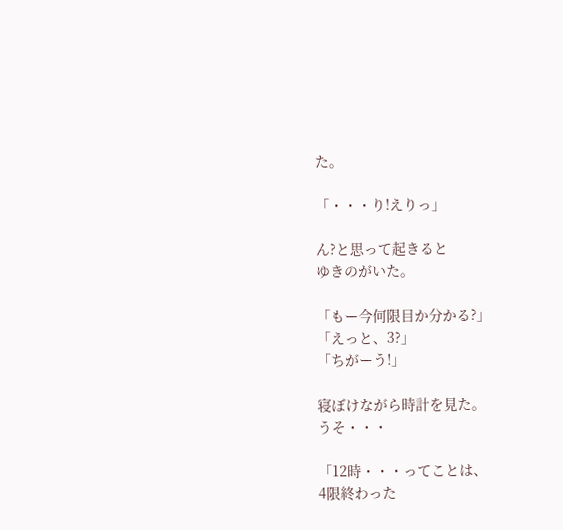た。

「・・・り!えりっ」

ん?と思って起きると
ゆきのがいた。

「もー今何限目か分かる?」
「えっと、3?」
「ちがーう!」

寝ぼけながら時計を見た。
うそ・・・

「12時・・・ってことは、
4限終わった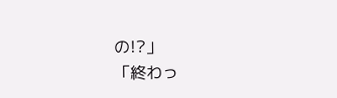の!?」
「終わっ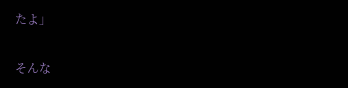たよ」

そんな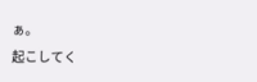ぁ。
起こしてく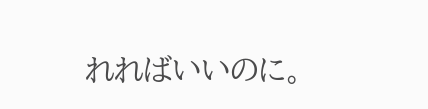れればいいのに。